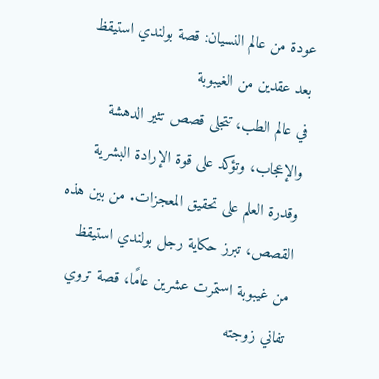عودة من عالم النسيان: قصة بولندي استيقظ بعد عقدين من الغيبوبة
في عالم الطب، تتجلى قصص تثير الدهشة والإعجاب، وتؤكد على قوة الإرادة البشرية وقدرة العلم على تحقيق المعجزات. من بين هذه القصص، تبرز حكاية رجل بولندي استيقظ من غيبوبة استمرت عشرين عامًا، قصة تروي تفاني زوجته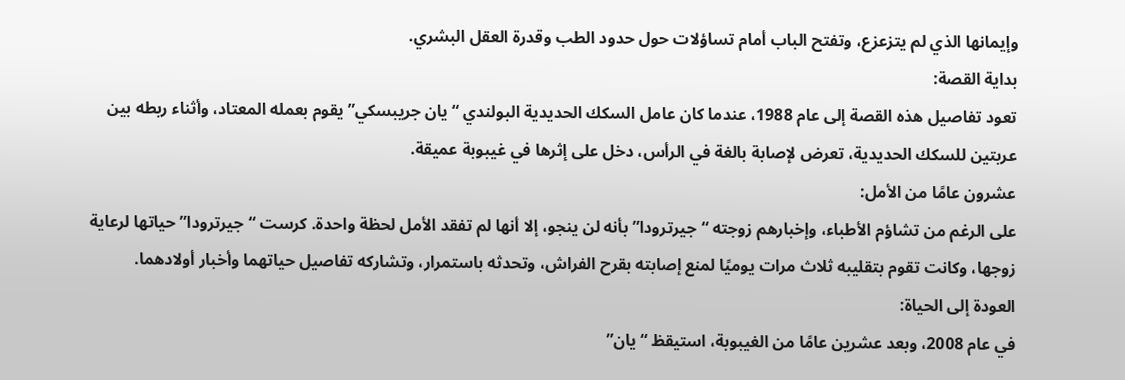وإيمانها الذي لم يتزعزع، وتفتح الباب أمام تساؤلات حول حدود الطب وقدرة العقل البشري.
بداية القصة:
تعود تفاصيل هذه القصة إلى عام 1988، عندما كان عامل السكك الحديدية البولندي “يان جريبسكي” يقوم بعمله المعتاد، وأثناء ربطه بين عربتين للسكك الحديدية، تعرض لإصابة بالغة في الرأس، دخل على إثرها في غيبوبة عميقة.
عشرون عامًا من الأمل:
على الرغم من تشاؤم الأطباء، وإخبارهم زوجته “جيرترودا” بأنه لن ينجو، إلا أنها لم تفقد الأمل لحظة واحدة. كرست “جيرترودا” حياتها لرعاية زوجها، وكانت تقوم بتقليبه ثلاث مرات يوميًا لمنع إصابته بقرح الفراش، وتحدثه باستمرار، وتشاركه تفاصيل حياتهما وأخبار أولادهما.
العودة إلى الحياة:
في عام 2008، وبعد عشرين عامًا من الغيبوبة، استيقظ “يان”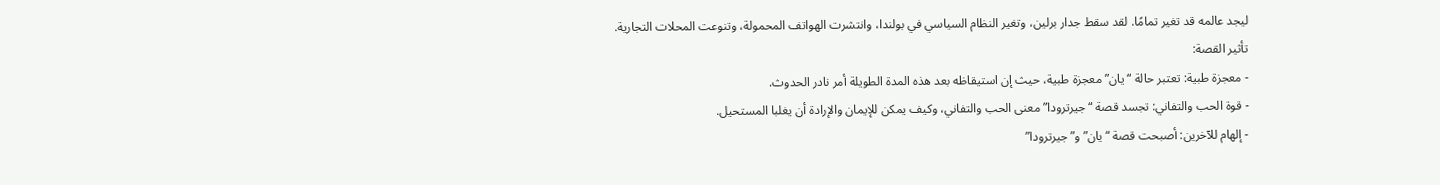ليجد عالمه قد تغير تمامًا. لقد سقط جدار برلين، وتغير النظام السياسي في بولندا، وانتشرت الهواتف المحمولة، وتنوعت المحلات التجارية.
تأثير القصة:
- معجزة طبية: تعتبر حالة “يان” معجزة طبية، حيث إن استيقاظه بعد هذه المدة الطويلة أمر نادر الحدوث.
- قوة الحب والتفاني: تجسد قصة “جيرترودا” معنى الحب والتفاني، وكيف يمكن للإيمان والإرادة أن يغلبا المستحيل.
- إلهام للآخرين: أصبحت قصة “يان” و”جيرترودا”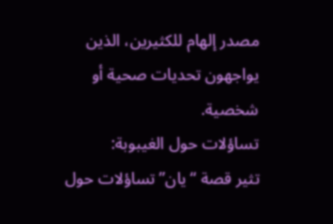مصدر إلهام للكثيرين، الذين يواجهون تحديات صحية أو شخصية.
تساؤلات حول الغيبوبة:
تثير قصة “يان” تساؤلات حول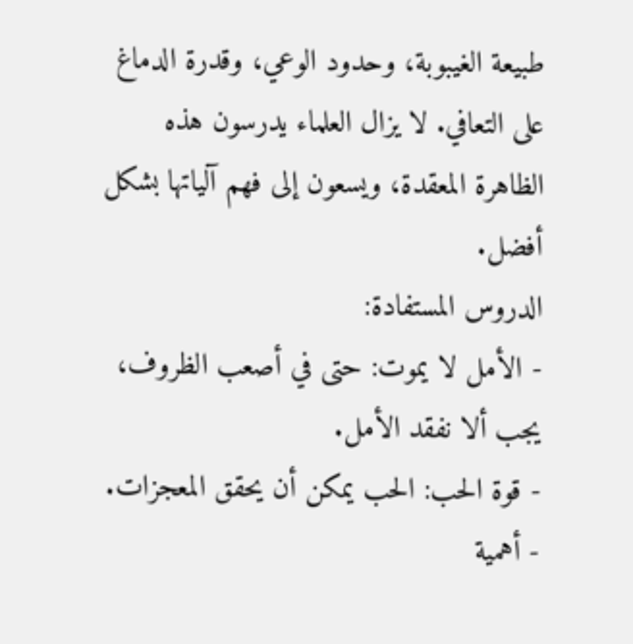طبيعة الغيبوبة، وحدود الوعي، وقدرة الدماغ على التعافي. لا يزال العلماء يدرسون هذه الظاهرة المعقدة، ويسعون إلى فهم آلياتها بشكل أفضل.
الدروس المستفادة:
- الأمل لا يموت: حتى في أصعب الظروف، يجب ألا نفقد الأمل.
- قوة الحب: الحب يمكن أن يحقق المعجزات.
- أهمية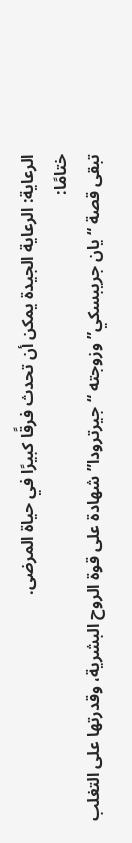الرعاية: الرعاية الجيدة يمكن أن تحدث فرقًا كبيرًا في حياة المرضى.
ختامًا:
تبقى قصة “يان جريبسكي” وزوجته “جيرترودا” شهادة على قوة الروح البشرية، وقدرتها على التغلب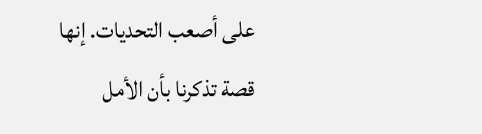على أصعب التحديات. إنها قصة تذكرنا بأن الأمل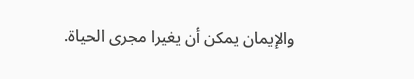والإيمان يمكن أن يغيرا مجرى الحياة.